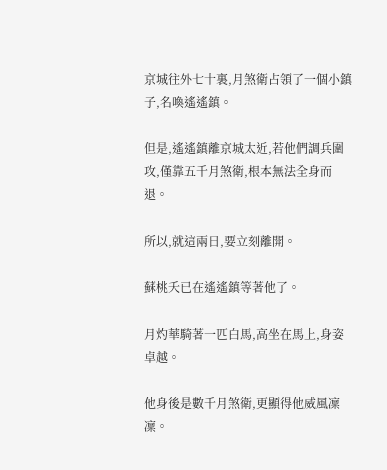京城往外七十裏,月煞衛占領了一個小鎮子,名喚遙遙鎮。

但是,遙遙鎮離京城太近,若他們調兵圍攻,僅靠五千月煞衛,根本無法全身而退。

所以,就這兩日,要立刻離開。

蘇桃夭已在遙遙鎮等著他了。

月灼華騎著一匹白馬,高坐在馬上,身姿卓越。

他身後是數千月煞衛,更顯得他威風凜凜。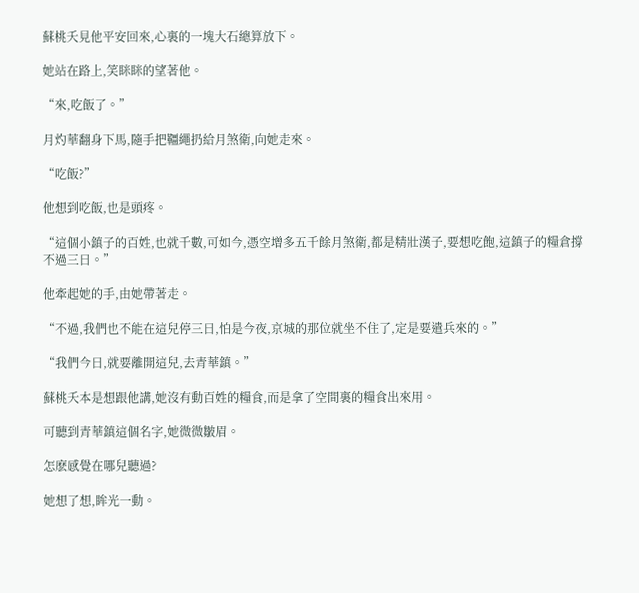蘇桃夭見他平安回來,心裏的一塊大石總算放下。

她站在路上,笑眯眯的望著他。

“來,吃飯了。”

月灼華翻身下馬,隨手把韁繩扔給月煞衛,向她走來。

“吃飯?”

他想到吃飯,也是頭疼。

“這個小鎮子的百姓,也就千數,可如今,憑空增多五千餘月煞衛,都是精壯漢子,要想吃飽,這鎮子的糧倉撐不過三日。”

他牽起她的手,由她帶著走。

“不過,我們也不能在這兒停三日,怕是今夜,京城的那位就坐不住了,定是要遣兵來的。”

“我們今日,就要離開這兒,去青華鎮。”

蘇桃夭本是想跟他講,她沒有動百姓的糧食,而是拿了空間裏的糧食出來用。

可聽到青華鎮這個名字,她微微皺眉。

怎麽感覺在哪兒聽過?

她想了想,眸光一動。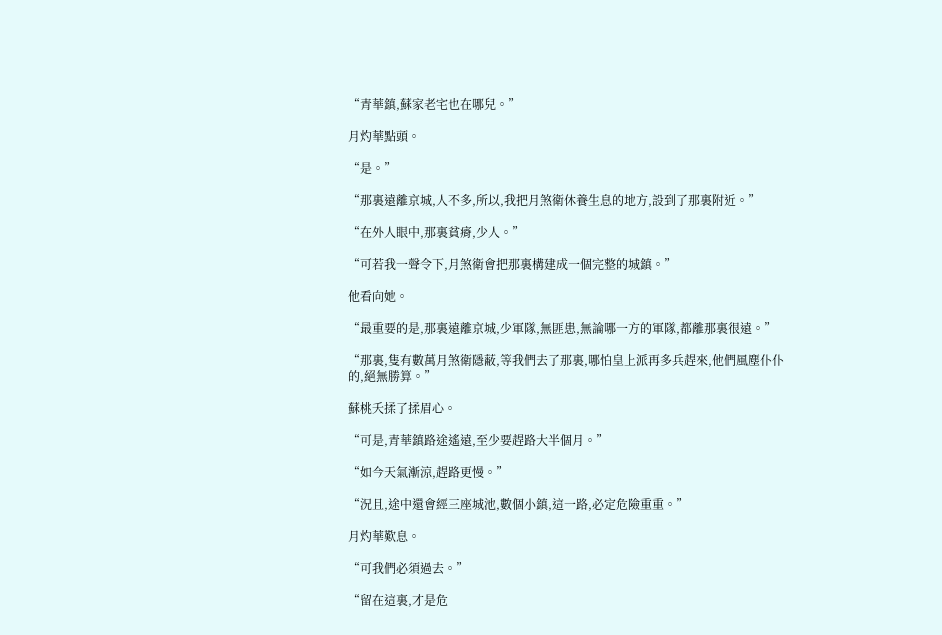“青華鎮,蘇家老宅也在哪兒。”

月灼華點頭。

“是。”

“那裏遠離京城,人不多,所以,我把月煞衛休養生息的地方,設到了那裏附近。”

“在外人眼中,那裏貧瘠,少人。”

“可若我一聲令下,月煞衛會把那裏構建成一個完整的城鎮。”

他看向她。

“最重要的是,那裏遠離京城,少軍隊,無匪患,無論哪一方的軍隊,都離那裏很遠。”

“那裏,隻有數萬月煞衛隱蔽,等我們去了那裏,哪怕皇上派再多兵趕來,他們風塵仆仆的,絕無勝算。”

蘇桃夭揉了揉眉心。

“可是,青華鎮路途遙遠,至少要趕路大半個月。”

“如今天氣漸涼,趕路更慢。”

“況且,途中還會經三座城池,數個小鎮,這一路,必定危險重重。”

月灼華歎息。

“可我們必須過去。”

“留在這裏,才是危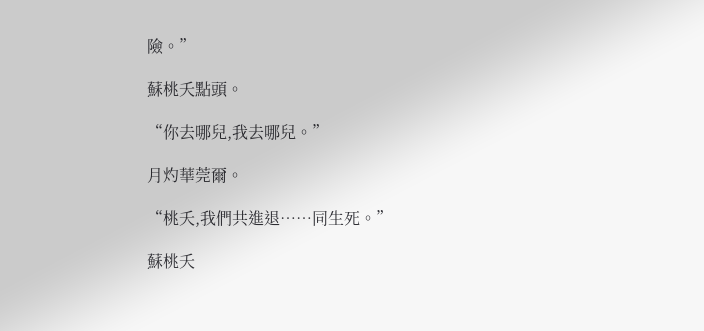險。”

蘇桃夭點頭。

“你去哪兒,我去哪兒。”

月灼華莞爾。

“桃夭,我們共進退……同生死。”

蘇桃夭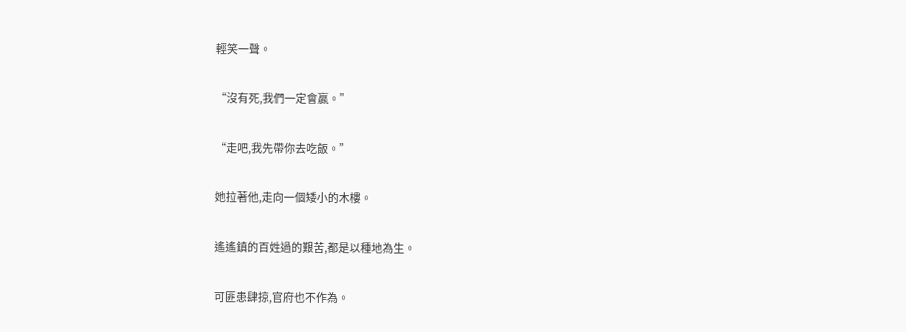輕笑一聲。

“沒有死,我們一定會贏。”

“走吧,我先帶你去吃飯。”

她拉著他,走向一個矮小的木樓。

遙遙鎮的百姓過的艱苦,都是以種地為生。

可匪患肆掠,官府也不作為。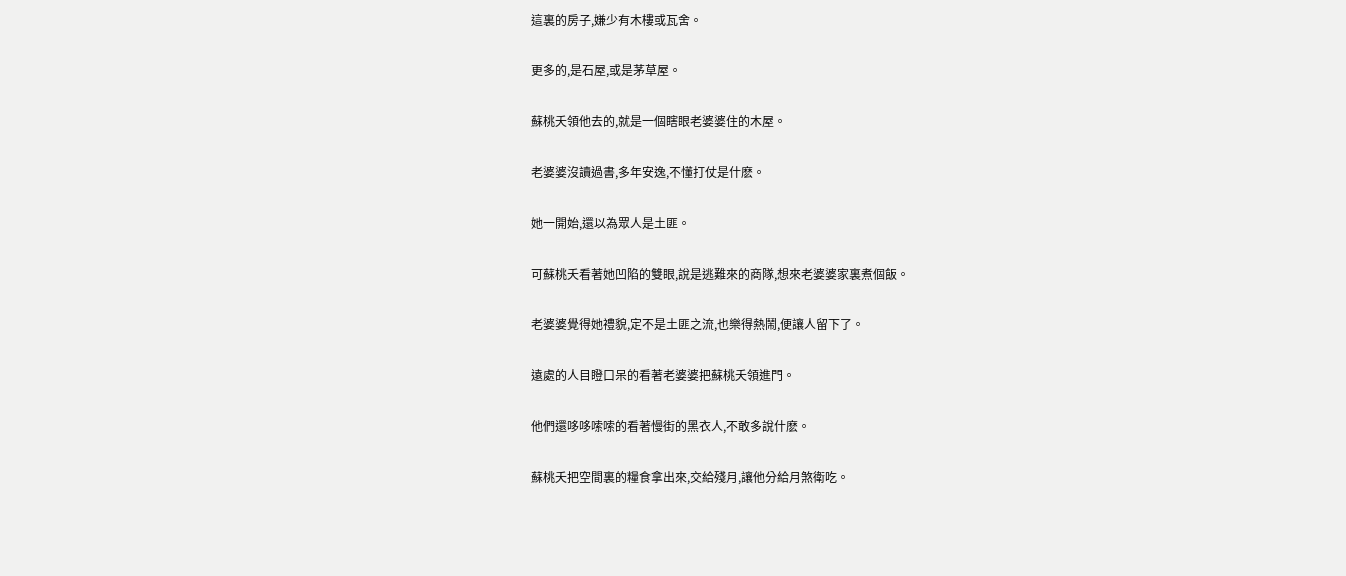這裏的房子,嫌少有木樓或瓦舍。

更多的,是石屋,或是茅草屋。

蘇桃夭領他去的,就是一個瞎眼老婆婆住的木屋。

老婆婆沒讀過書,多年安逸,不懂打仗是什麽。

她一開始,還以為眾人是土匪。

可蘇桃夭看著她凹陷的雙眼,說是逃難來的商隊,想來老婆婆家裏煮個飯。

老婆婆覺得她禮貌,定不是土匪之流,也樂得熱鬧,便讓人留下了。

遠處的人目瞪口呆的看著老婆婆把蘇桃夭領進門。

他們還哆哆嗦嗦的看著慢街的黑衣人,不敢多說什麽。

蘇桃夭把空間裏的糧食拿出來,交給殘月,讓他分給月煞衛吃。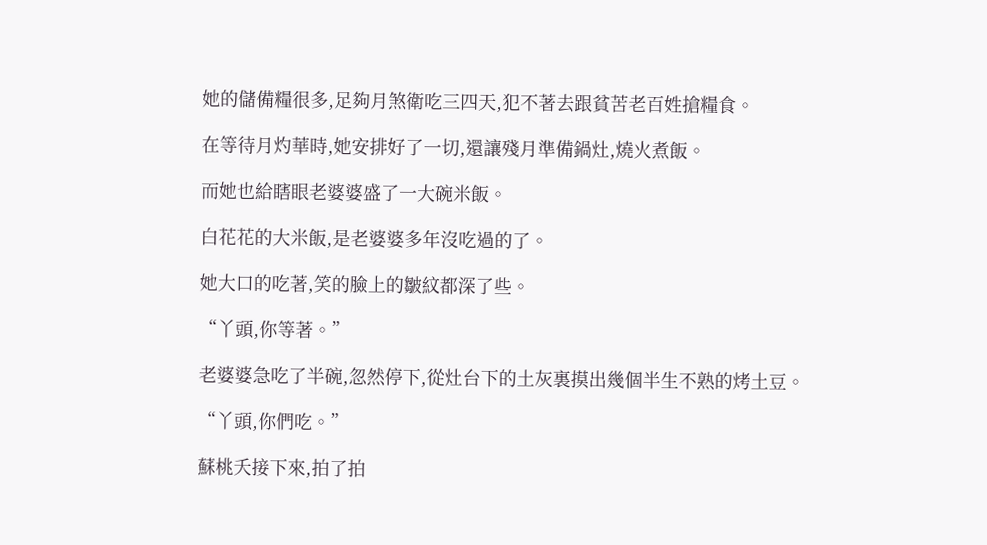她的儲備糧很多,足夠月煞衛吃三四天,犯不著去跟貧苦老百姓搶糧食。

在等待月灼華時,她安排好了一切,還讓殘月準備鍋灶,燒火煮飯。

而她也給瞎眼老婆婆盛了一大碗米飯。

白花花的大米飯,是老婆婆多年沒吃過的了。

她大口的吃著,笑的臉上的皺紋都深了些。

“丫頭,你等著。”

老婆婆急吃了半碗,忽然停下,從灶台下的土灰裏摸出幾個半生不熟的烤土豆。

“丫頭,你們吃。”

蘇桃夭接下來,拍了拍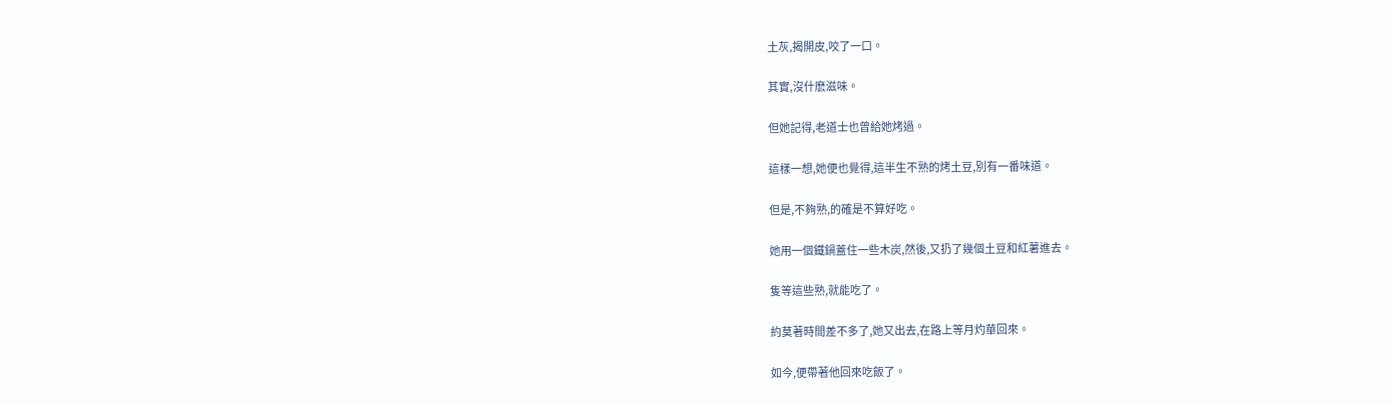土灰,揭開皮,咬了一口。

其實,沒什麽滋味。

但她記得,老道士也曾給她烤過。

這樣一想,她便也覺得,這半生不熟的烤土豆,別有一番味道。

但是,不夠熟,的確是不算好吃。

她用一個鐵鍋蓋住一些木炭,然後,又扔了幾個土豆和紅薯進去。

隻等這些熟,就能吃了。

約莫著時間差不多了,她又出去,在路上等月灼華回來。

如今,便帶著他回來吃飯了。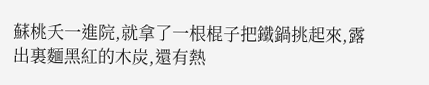蘇桃夭一進院,就拿了一根棍子把鐵鍋挑起來,露出裏麵黑紅的木炭,還有熱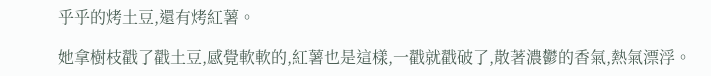乎乎的烤土豆,還有烤紅薯。

她拿樹枝戳了戳土豆,感覺軟軟的,紅薯也是這樣,一戳就戳破了,散著濃鬱的香氣,熱氣漂浮。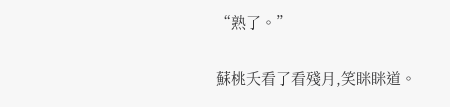“熟了。”

蘇桃夭看了看殘月,笑眯眯道。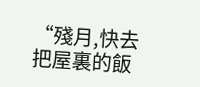“殘月,快去把屋裏的飯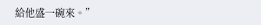給他盛一碗來。”